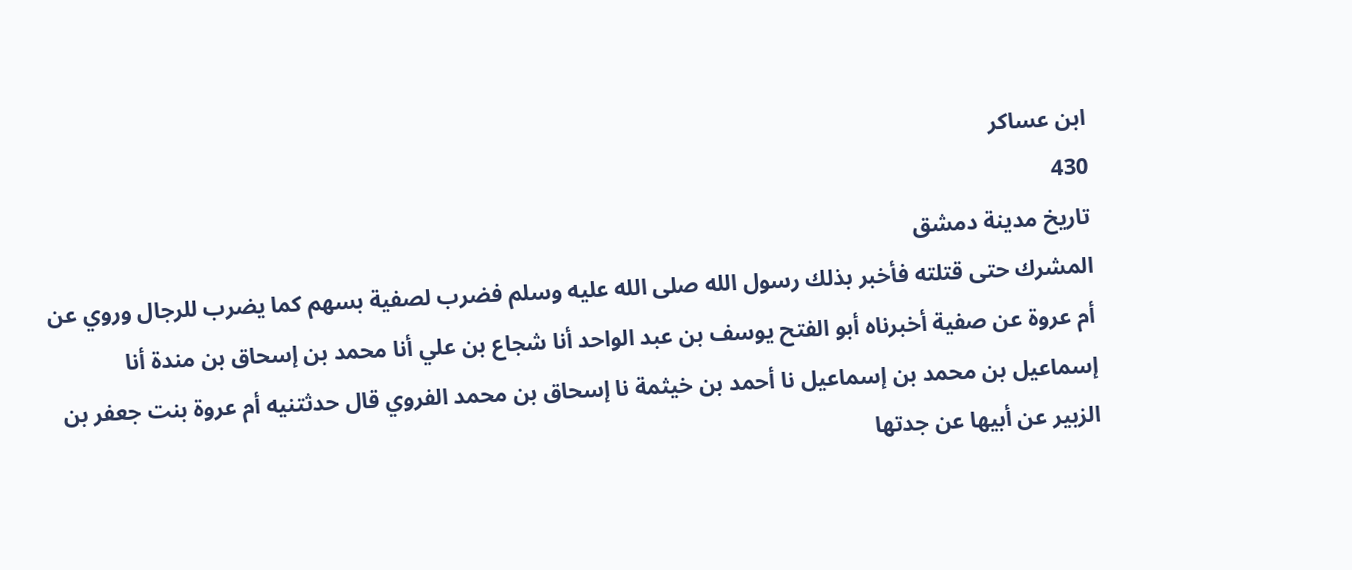ابن عساكر
430
تاريخ مدينة دمشق
المشرك حتى قتلته فأخبر بذلك رسول الله صلى الله عليه وسلم فضرب لصفية بسهم كما يضرب للرجال وروي عن أم عروة عن صفية أخبرناه أبو الفتح يوسف بن عبد الواحد أنا شجاع بن علي أنا محمد بن إسحاق بن مندة أنا إسماعيل بن محمد بن إسماعيل نا أحمد بن خيثمة نا إسحاق بن محمد الفروي قال حدثتنيه أم عروة بنت جعفر بن الزبير عن أبيها عن جدتها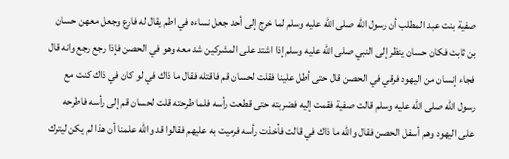صفية بنت عبد المطلب أن رسول الله صلى الله عليه وسلم لما خرج إلى أحد جعل نساءه في اطم يقال له فارع وجعل معهن حسان بن ثابت فكان حسان ينظر إلى النبي صلى الله عليه وسلم إذا اشتد على المشركين شد معه وهو في الحصن فإذا رجع رجع وانه قال فجاء إنسان من اليهود فرقي في الحصن قال حتى أطل علينا فقلت لحسان قم فاقتله فقال ما ذاك في لو كان في ذاك كنت مع رسول الله صلى الله عليه وسلم قالت صفية فقمت إليه فضربته حتى قطعت رأسه فلما طرحته قلت لحسان قم إلى رأسه فاطرحه على اليهود وهم أسفل الحصن فقال والله ما ذاك في قالت فأخذت رأسه فرميت به عليهم فقالوا قد والله علمنا أن هذا لم يكن ليترك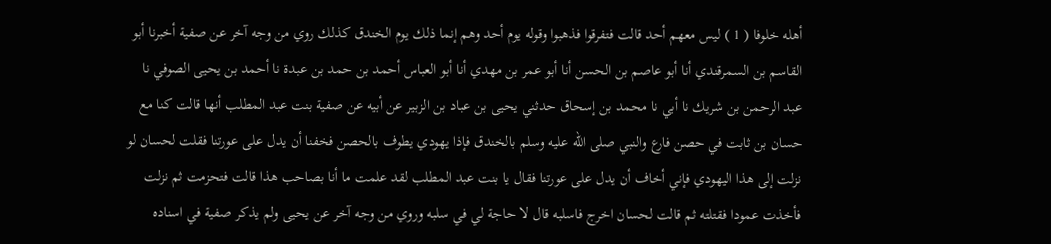أهله خلوفا ( 1 ) ليس معهم أحد قالت فتفرقوا فذهبوا وقوله يوم أحد وهم إنما ذلك يوم الخندق كذلك روي من وجه آخر عن صفية أخبرنا أبو القاسم بن السمرقندي أنا أبو عاصم بن الحسن أنا أبو عمر بن مهدي أنا أبو العباس أحمد بن حمد بن عبدة نا أحمد بن يحيى الصوفي نا عبد الرحمن بن شريك نا أبي نا محمد بن إسحاق حدثني يحيى بن عباد بن الزبير عن أبيه عن صفية بنت عبد المطلب أنها قالت كنا مع حسان بن ثابت في حصن فارع والنبي صلى الله عليه وسلم بالخندق فإذا يهودي يطوف بالحصن فخفنا أن يدل على عورتنا فقلت لحسان لو نزلت إلى هذا اليهودي فإني أخاف أن يدل على عورتنا فقال يا بنت عبد المطلب لقد علمت ما أنا بصاحب هذا قالت فتحزمت ثم نزلت فأخذت عمودا فقتلته ثم قالت لحسان اخرج فاسلبه قال لا حاجة لي في سلبه وروي من وجه آخر عن يحيى ولم يذكر صفية في اسناده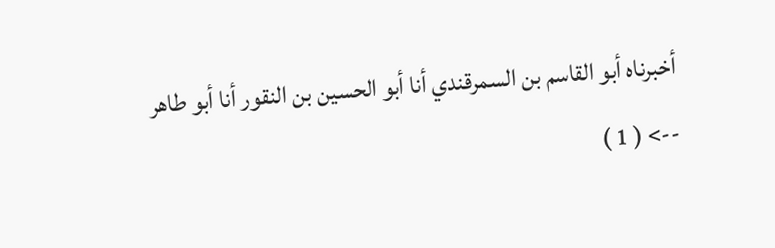أخبرناه أبو القاسم بن السمرقندي أنا أبو الحسين بن النقور أنا أبو طاهر
--> ( 1 )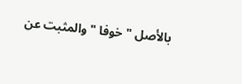بالأصل " خوفا " والمثبت عن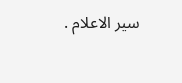سير الاعلام .